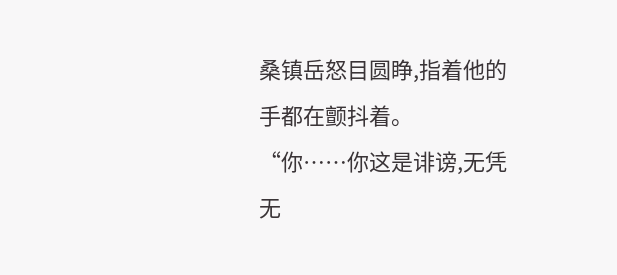桑镇岳怒目圆睁,指着他的手都在颤抖着。
“你……你这是诽谤,无凭无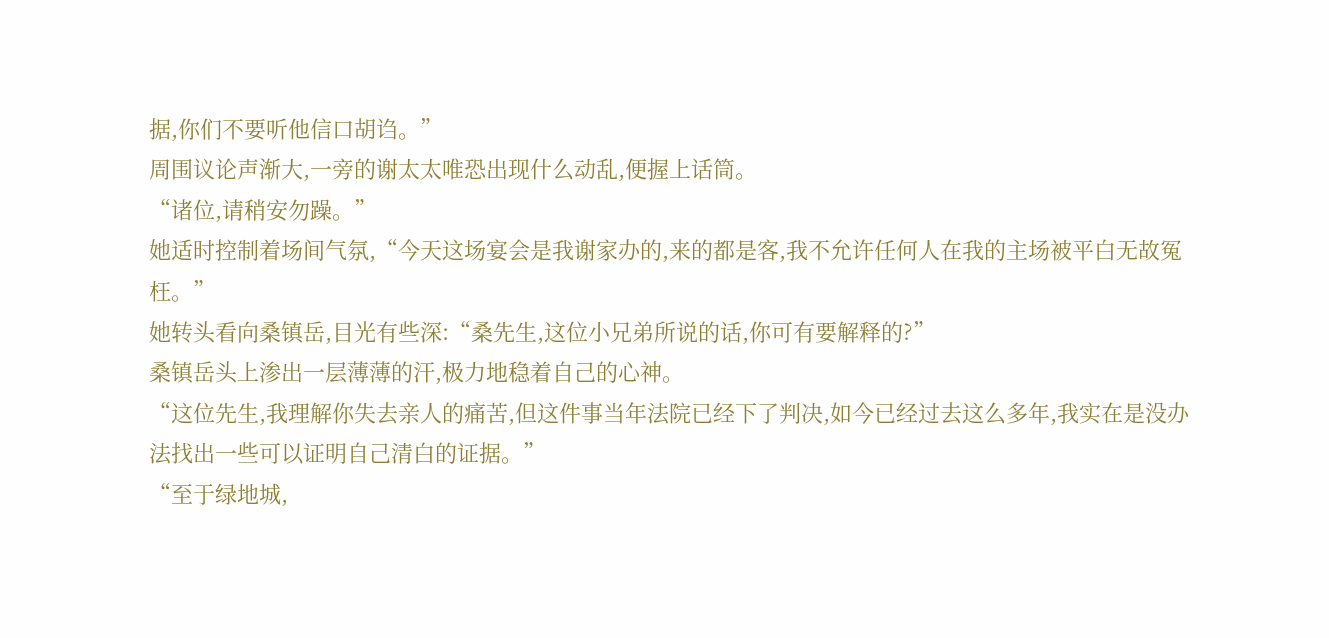据,你们不要听他信口胡诌。”
周围议论声渐大,一旁的谢太太唯恐出现什么动乱,便握上话筒。
“诸位,请稍安勿躁。”
她适时控制着场间气氛,“今天这场宴会是我谢家办的,来的都是客,我不允许任何人在我的主场被平白无故冤枉。”
她转头看向桑镇岳,目光有些深:“桑先生,这位小兄弟所说的话,你可有要解释的?”
桑镇岳头上渗出一层薄薄的汗,极力地稳着自己的心神。
“这位先生,我理解你失去亲人的痛苦,但这件事当年法院已经下了判决,如今已经过去这么多年,我实在是没办法找出一些可以证明自己清白的证据。”
“至于绿地城,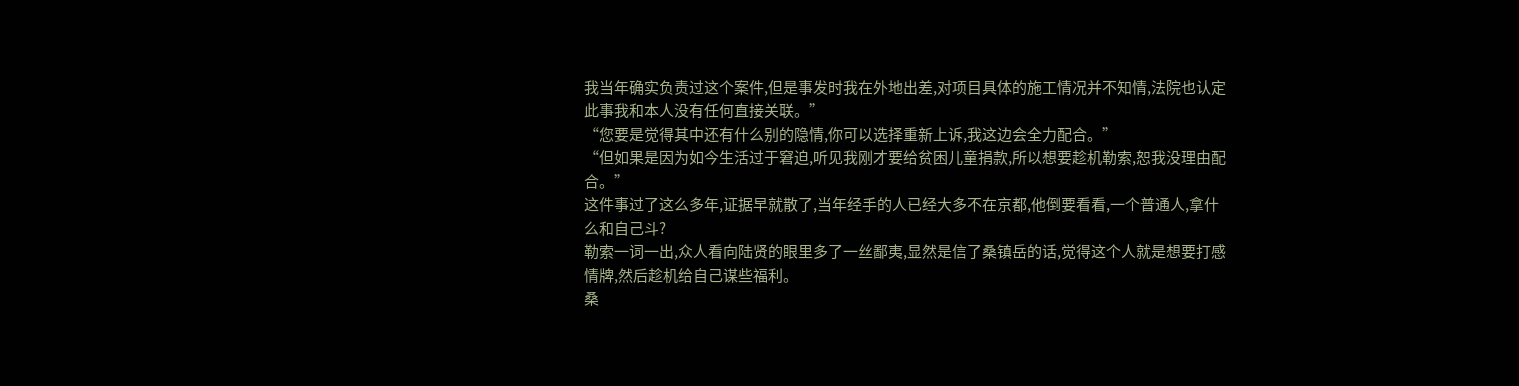我当年确实负责过这个案件,但是事发时我在外地出差,对项目具体的施工情况并不知情,法院也认定此事我和本人没有任何直接关联。”
“您要是觉得其中还有什么别的隐情,你可以选择重新上诉,我这边会全力配合。”
“但如果是因为如今生活过于窘迫,听见我刚才要给贫困儿童捐款,所以想要趁机勒索,恕我没理由配合。”
这件事过了这么多年,证据早就散了,当年经手的人已经大多不在京都,他倒要看看,一个普通人,拿什么和自己斗?
勒索一词一出,众人看向陆贤的眼里多了一丝鄙夷,显然是信了桑镇岳的话,觉得这个人就是想要打感情牌,然后趁机给自己谋些福利。
桑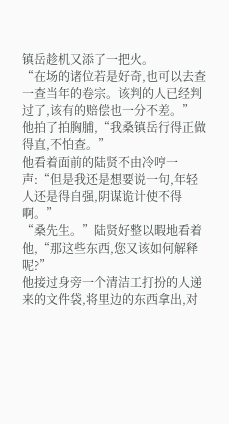镇岳趁机又添了一把火。
“在场的诸位若是好奇,也可以去查一查当年的卷宗。该判的人已经判过了,该有的赔偿也一分不差。”
他拍了拍胸脯,“我桑镇岳行得正做得直,不怕查。”
他看着面前的陆贤不由冷哼一声:“但是我还是想要说一句,年轻人还是得自强,阴谋诡计使不得啊。”
“桑先生。”陆贤好整以暇地看着他,“那这些东西,您又该如何解释呢?”
他接过身旁一个清洁工打扮的人递来的文件袋,将里边的东西拿出,对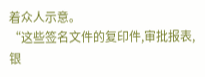着众人示意。
“这些签名文件的复印件,审批报表,银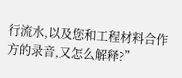行流水,以及您和工程材料合作方的录音,又怎么解释?”